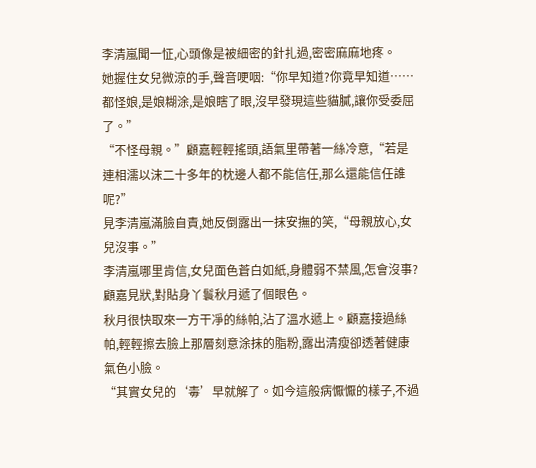李清嵐聞一怔,心頭像是被細密的針扎過,密密麻麻地疼。
她握住女兒微涼的手,聲音哽咽:“你早知道?你竟早知道……都怪娘,是娘糊涂,是娘瞎了眼,沒早發現這些貓膩,讓你受委屈了。”
“不怪母親。”顧嘉輕輕搖頭,語氣里帶著一絲冷意,“若是連相濡以沫二十多年的枕邊人都不能信任,那么還能信任誰呢?”
見李清嵐滿臉自責,她反倒露出一抹安撫的笑,“母親放心,女兒沒事。”
李清嵐哪里肯信,女兒面色蒼白如紙,身體弱不禁風,怎會沒事?
顧嘉見狀,對貼身丫鬟秋月遞了個眼色。
秋月很快取來一方干凈的絲帕,沾了溫水遞上。顧嘉接過絲帕,輕輕擦去臉上那層刻意涂抹的脂粉,露出清瘦卻透著健康氣色小臉。
“其實女兒的‘毒’早就解了。如今這般病懨懨的樣子,不過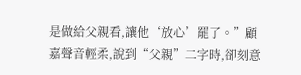是做給父親看,讓他‘放心’罷了。”顧嘉聲音輕柔,說到“父親”二字時,卻刻意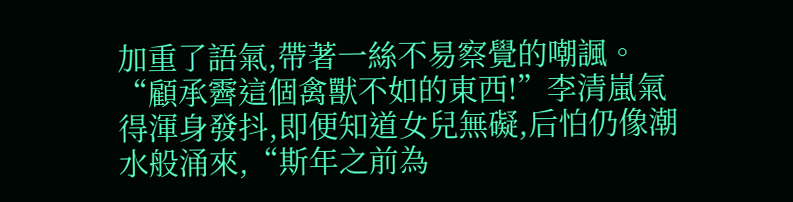加重了語氣,帶著一絲不易察覺的嘲諷。
“顧承霽這個禽獸不如的東西!”李清嵐氣得渾身發抖,即便知道女兒無礙,后怕仍像潮水般涌來,“斯年之前為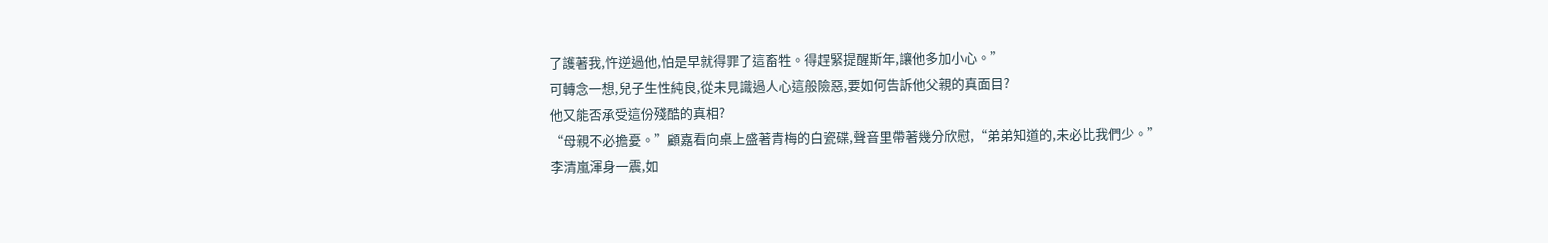了護著我,忤逆過他,怕是早就得罪了這畜牲。得趕緊提醒斯年,讓他多加小心。”
可轉念一想,兒子生性純良,從未見識過人心這般險惡,要如何告訴他父親的真面目?
他又能否承受這份殘酷的真相?
“母親不必擔憂。”顧嘉看向桌上盛著青梅的白瓷碟,聲音里帶著幾分欣慰,“弟弟知道的,未必比我們少。”
李清嵐渾身一震,如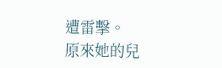遭雷擊。
原來她的兒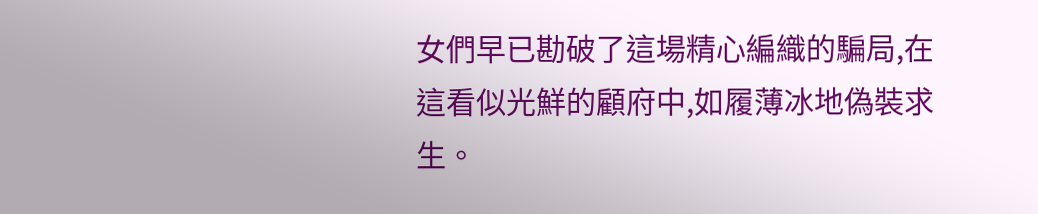女們早已勘破了這場精心編織的騙局,在這看似光鮮的顧府中,如履薄冰地偽裝求生。